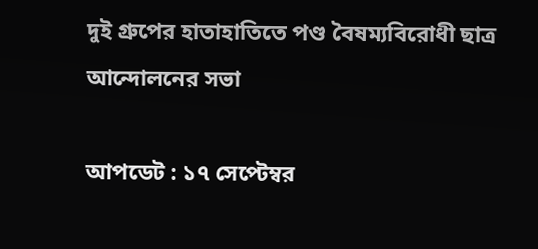দুই গ্রুপের হাতাহাতিতে পণ্ড বৈষম্যবিরোধী ছাত্র আন্দোলনের সভা

আপডেট : ১৭ সেপ্টেম্বর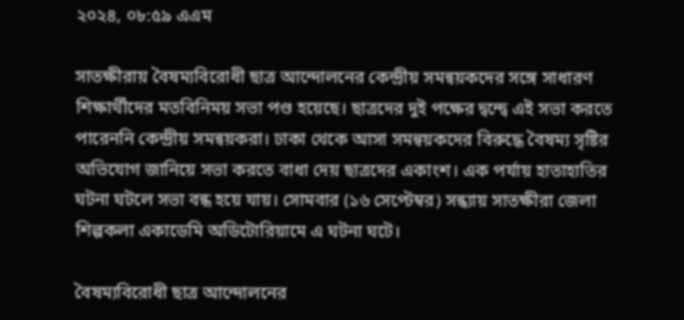২০২৪, ০৮:৫৯ এএম

সাতক্ষীরায় বৈষম্যবিরোধী ছাত্র আন্দোলনের কেন্দ্রীয় সমন্বয়কদের সঙ্গে সাধারণ শিক্ষার্থীদের মতবিনিময় সভা পণ্ড হয়েছে। ছাত্রদের দুই পক্ষের দ্বন্দ্বে এই সভা করতে পারেননি কেন্দ্রীয় সমন্বয়করা। ঢাকা থেকে আসা সমন্বয়কদের বিরুদ্ধে বৈষম্য সৃষ্টির অভিযোগ জানিয়ে সভা করতে বাধা দেয় ছাত্রদের একাংশ। এক পর্যায় হাতাহাতির ঘটনা ঘটলে সভা বন্ধ হয়ে যায়। সোমবার (১৬ সেপ্টেম্বর) সন্ধ্যায় সাতক্ষীরা জেলা শিল্পকলা একাডেমি অডিটোরিয়ামে এ ঘটনা ঘটে।

বৈষম্যবিরোধী ছাত্র আন্দোলনের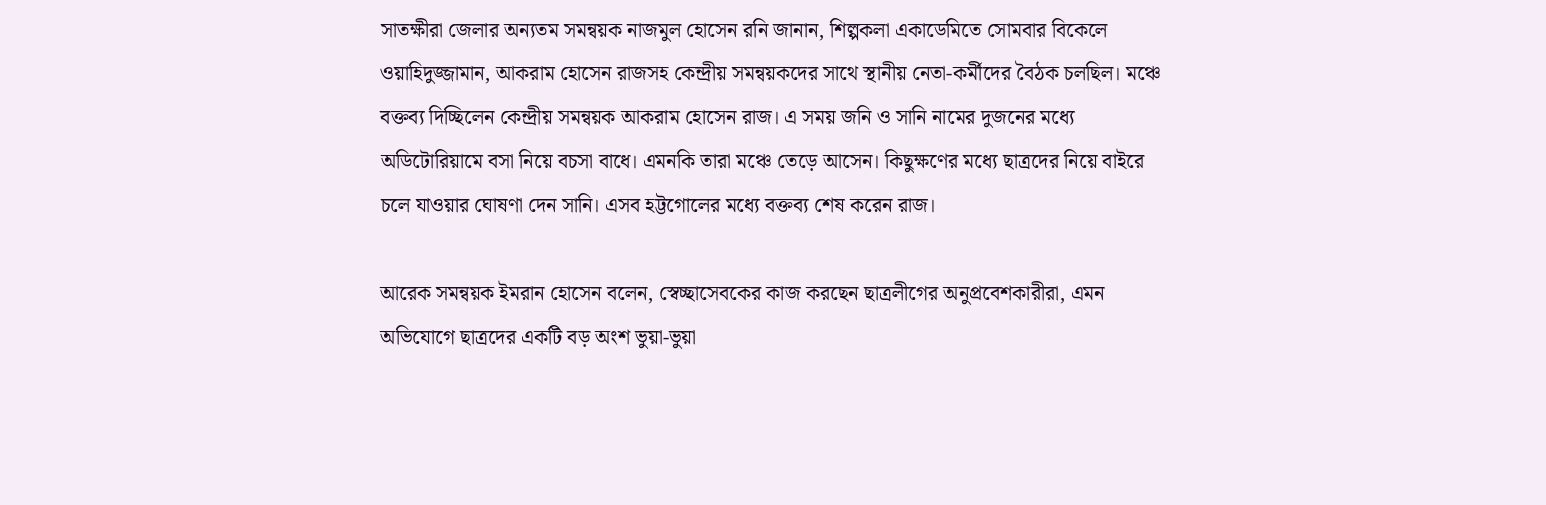সাতক্ষীরা জেলার অন্যতম সমন্বয়ক নাজমুল হোসেন রনি জানান, শিল্পকলা একাডেমিতে সোমবার বিকেলে ওয়াহিদুজ্জামান, আকরাম হোসেন রাজসহ কেন্দ্রীয় সমন্বয়কদের সাথে স্থানীয় নেতা-কর্মীদের বৈঠক চলছিল। মঞ্চে বক্তব্য দিচ্ছিলেন কেন্দ্রীয় সমন্বয়ক আকরাম হোসেন রাজ। এ সময় জনি ও সানি নামের দুজনের মধ্যে অডিটোরিয়ামে বসা নিয়ে বচসা বাধে। এমনকি তারা মঞ্চে তেড়ে আসেন। কিছুক্ষণের মধ্যে ছাত্রদের নিয়ে বাইরে চলে যাওয়ার ঘোষণা দেন সানি। এসব হট্টগোলের মধ্যে বক্তব্য শেষ করেন রাজ।

আরেক সমন্বয়ক ইমরান হোসেন বলেন, স্বেচ্ছাসেবকের কাজ করছেন ছাত্রলীগের অনুপ্রবেশকারীরা, এমন অভিযোগে ছাত্রদের একটি বড় অংশ ভুয়া-ভুয়া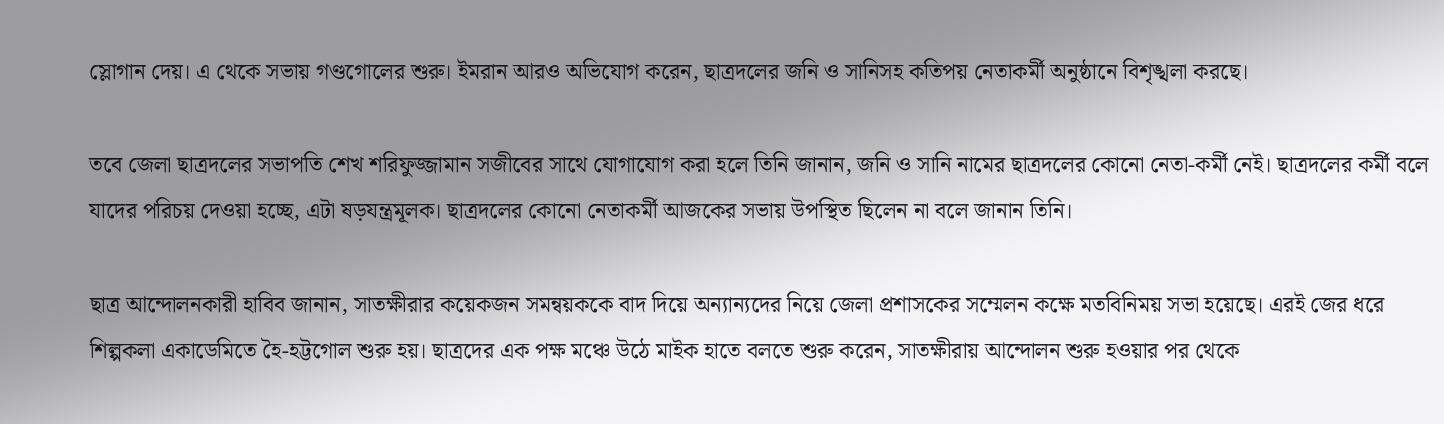স্লোগান দেয়। এ থেকে সভায় গণ্ডগোলের শুরু। ইমরান আরও অভিযোগ করেন, ছাত্রদলের জনি ও সানিসহ কতিপয় নেতাকর্মী অনুষ্ঠানে বিশৃঙ্খলা করছে।

তবে জেলা ছাত্রদলের সভাপতি শেখ শরিফুজ্জামান সজীবের সাথে যোগাযোগ করা হলে তিনি জানান, জনি ও সানি নামের ছাত্রদলের কোনো নেতা-কর্মী নেই। ছাত্রদলের কর্মী বলে যাদের পরিচয় দেওয়া হচ্ছে, এটা ষড়যন্ত্রমূলক। ছাত্রদলের কোনো নেতাকর্মী আজকের সভায় উপস্থিত ছিলেন না বলে জানান তিনি।

ছাত্র আন্দোলনকারী হাবিব জানান, সাতক্ষীরার কয়েকজন সমন্বয়ককে বাদ দিয়ে অন্যান্যদের নিয়ে জেলা প্রশাসকের সম্মেলন কক্ষে মতবিনিময় সভা হয়েছে। এরই জের ধরে শিল্পকলা একাডেমিতে হৈ-হট্টগোল শুরু হয়। ছাত্রদের এক পক্ষ মঞ্চে উঠে মাইক হাতে বলতে শুরু করেন, সাতক্ষীরায় আন্দোলন শুরু হওয়ার পর থেকে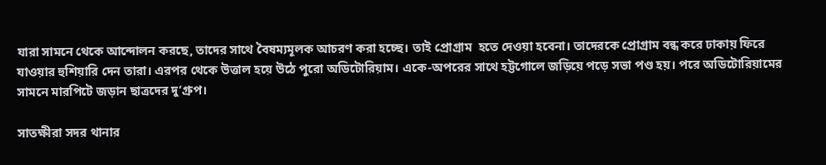যারা সামনে থেকে আন্দোলন করছে, তাদের সাথে বৈষম্যমূলক আচরণ করা হচ্ছে। তাই প্রোগ্রাম  হতে দেওয়া হবেনা। তাদেরকে প্রোগ্রাম বন্ধ করে ঢাকায় ফিরে যাওয়ার হুশিয়ারি দেন তারা। এরপর থেকে উত্তাল হয়ে উঠে পুরো অডিটোরিয়াম। একে-অপরের সাথে হট্টগোলে জড়িয়ে পড়ে সভা পণ্ড হয়। পরে অডিটোরিয়ামের সামনে মারপিটে জড়ান ছাত্রদের দু’গ্রুপ।

সাতক্ষীরা সদর থানার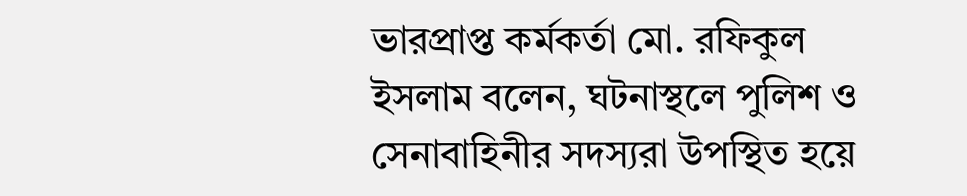ভারপ্রাপ্ত কর্মকর্তা মো. রফিকুল ইসলাম বলেন, ঘটনাস্থলে পুলিশ ও সেনাবাহিনীর সদস্যরা উপস্থিত হয়ে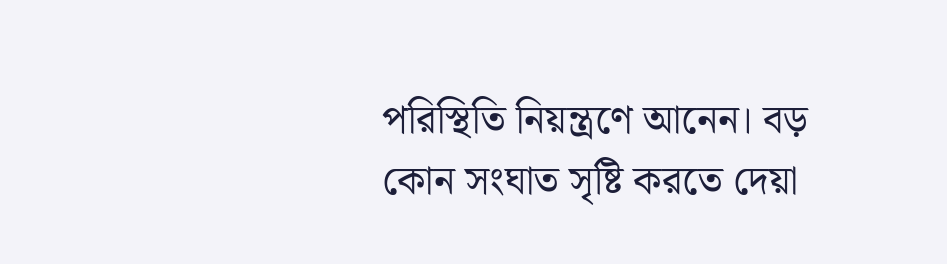পরিস্থিতি নিয়ন্ত্রণে আনেন। বড় কোন সংঘাত সৃষ্টি করতে দেয়া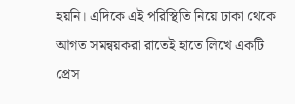হয়নি। এদিকে এই পরিস্থিতি নিয়ে ঢাকা থেকে আগত সমন্বয়করা রাতেই হাতে লিখে একটি প্রেস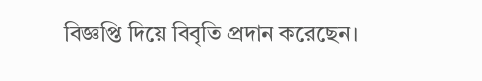বিজ্ঞপ্তি দিয়ে বিবৃতি প্রদান করেছেন।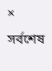×
সর্বশেষ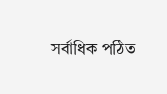সর্বাধিক পঠিত